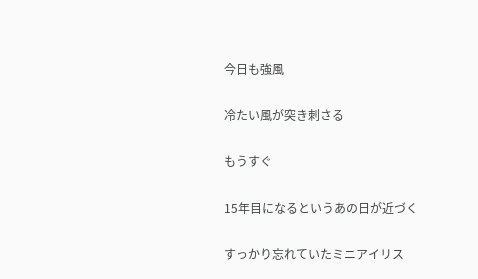今日も強風

冷たい風が突き刺さる

もうすぐ

15年目になるというあの日が近づく

すっかり忘れていたミニアイリス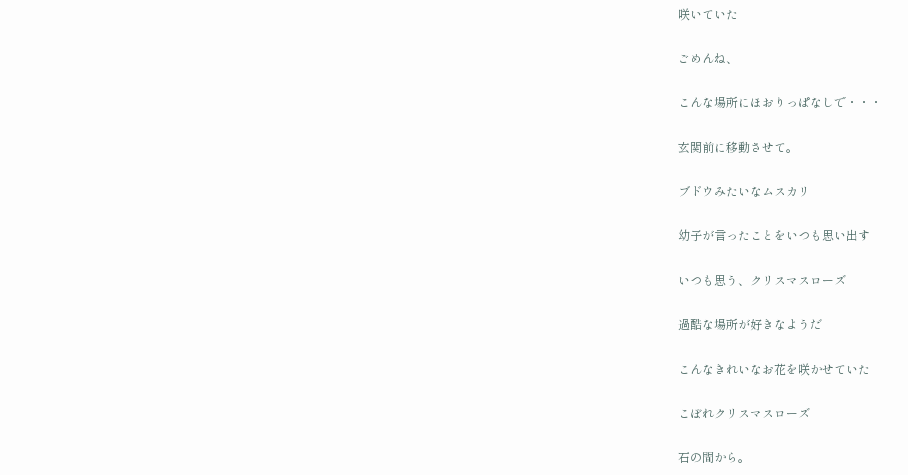咲いていた

ごめんね、

こんな場所にほおりっぱなしで・・・

玄関前に移動させて。

ブドウみたいなムスカリ

幼子が言ったことをいつも思い出す

いつも思う、クリスマスローズ

過酷な場所が好きなようだ

こんなきれいなお花を咲かせていた

こぼれクリスマスローズ

石の間から。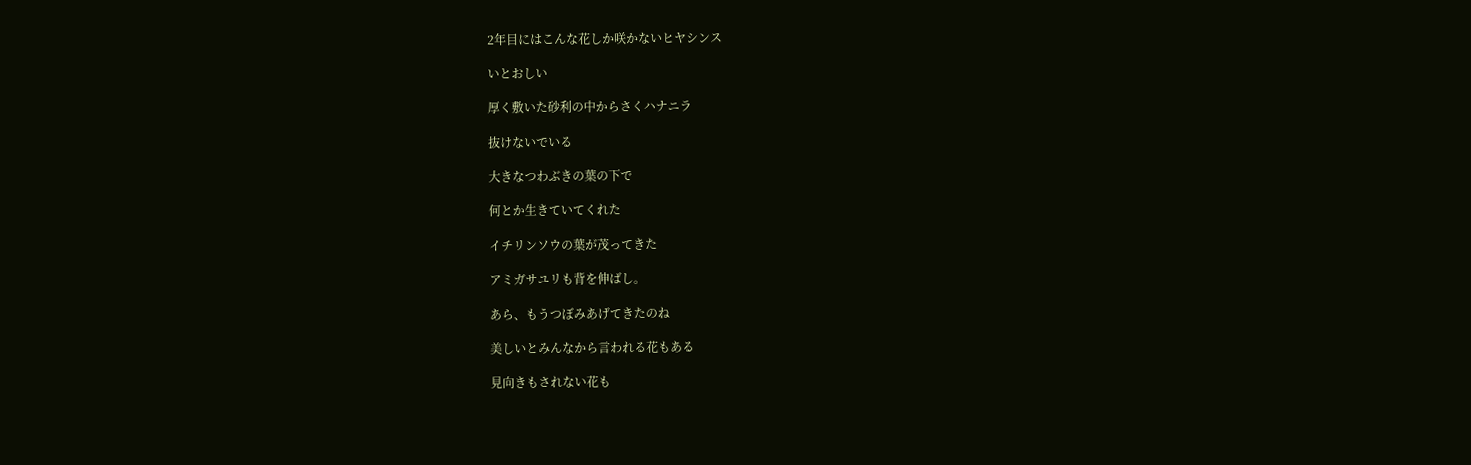2年目にはこんな花しか咲かないヒヤシンス

いとおしい

厚く敷いた砂利の中からさくハナニラ

抜けないでいる

大きなつわぶきの葉の下で

何とか生きていてくれた

イチリンソウの葉が茂ってきた

アミガサユリも背を伸ばし。

あら、もうつぼみあげてきたのね

美しいとみんなから言われる花もある

見向きもされない花も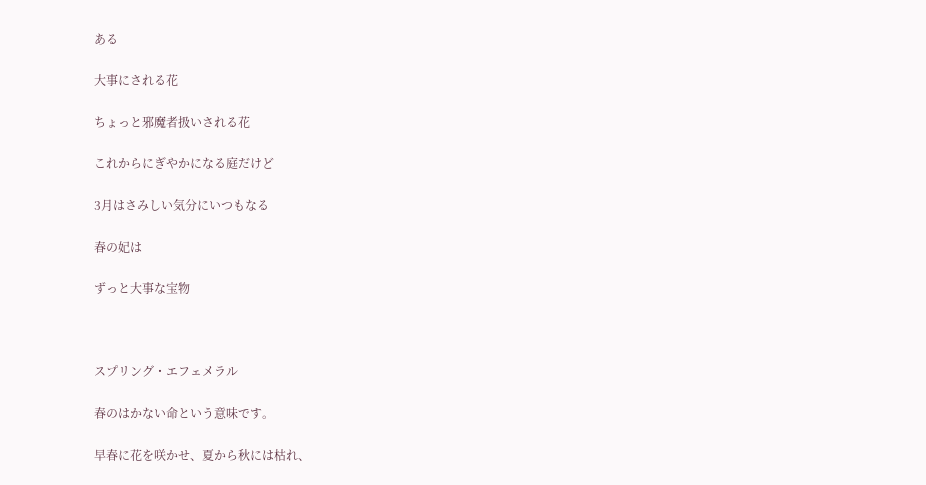ある

大事にされる花

ちょっと邪魔者扱いされる花

これからにぎやかになる庭だけど

3月はさみしい気分にいつもなる

春の妃は

ずっと大事な宝物



スプリング・エフェメラル

春のはかない命という意味です。

早春に花を咲かせ、夏から秋には枯れ、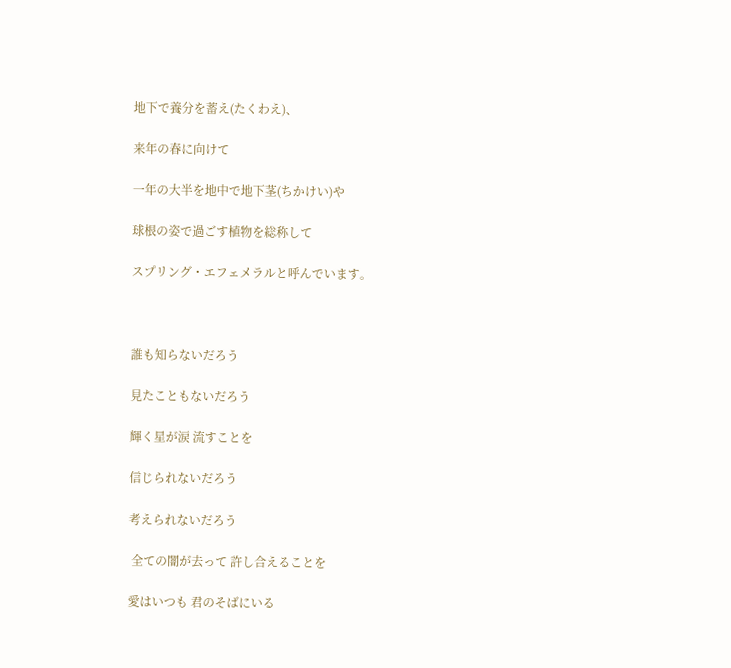地下で養分を蓄え(たくわえ)、

来年の春に向けて

一年の大半を地中で地下茎(ちかけい)や

球根の姿で過ごす植物を総称して

スプリング・エフェメラルと呼んでいます。



誰も知らないだろう

見たこともないだろう

輝く星が涙 流すことを

信じられないだろう

考えられないだろう

 全ての闇が去って 許し合えることを

愛はいつも 君のそばにいる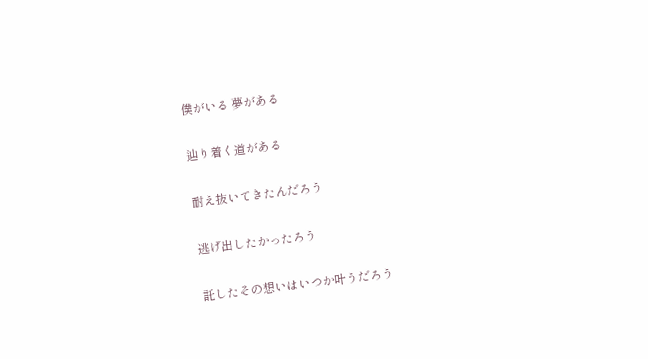僕がいる 夢がある

辿り着く道がある

耐え抜いてきたんだろう

逃げ出したかったろう

託したその想いはいつか叶うだろう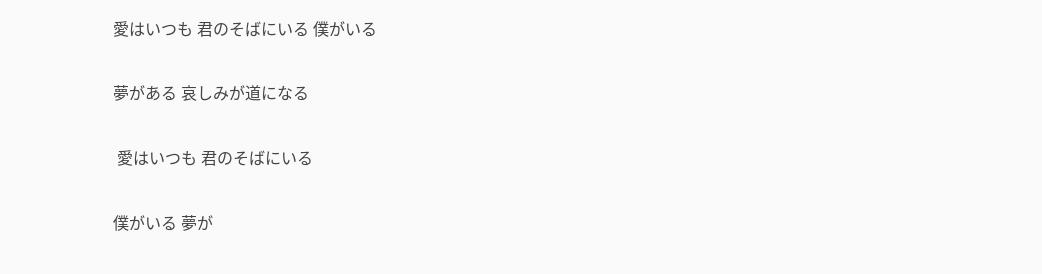愛はいつも 君のそばにいる 僕がいる

夢がある 哀しみが道になる

 愛はいつも 君のそばにいる

僕がいる 夢が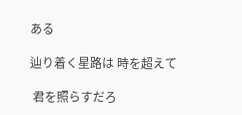ある

辿り着く星路は 時を超えて

 君を照らすだろ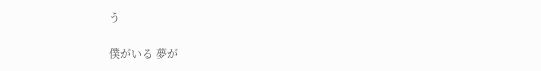う

僕がいる 夢が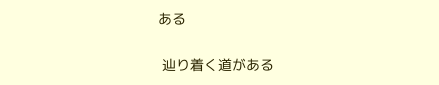ある

 辿り着く道がある